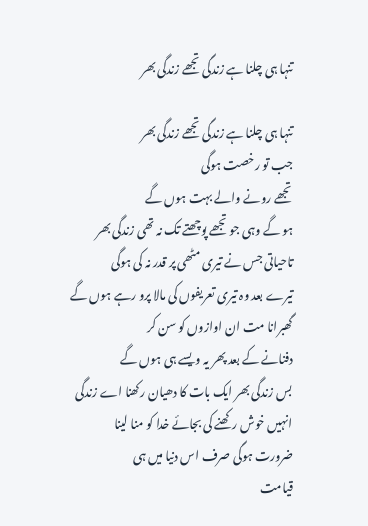تنہا ہی چلنا ہے زندگی تجھے زندگی بھر

تنہا ہی چلنا ہے زندگی تجھے زندگی بھر
جب تو رخصت ہوگی
تجھے رونے والے بہت ہوں گے
ہو گے وہی جو تجھے پوچھتے تک نہ تھی زندگی بھر
تاحیاتی جس نے تیری مٹھی پر قدر نہ کی ہوگی
تیرے بعد وہ تیری تعریفوں کی مالا پرو رہے ہوں گے
گھبرانا مت ان اوازوں کو سن کر
دفنانے کے بعد پھر یہ ویسے ہی ہوں گے
بس زندگی بھر ایک بات کا دھیان رکھنا اے زندگی
انہیں خوش رکھنے کی بجائے خدا کو منا لینا
ضرورت ہوگی صرف اس دنیا میں ہی
قیامت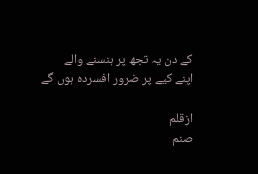کے دن یہ تجھ پر ہنسنے والے
اپنے کیے پر ضرور افسردہ ہوں گے

ازقلم
صنم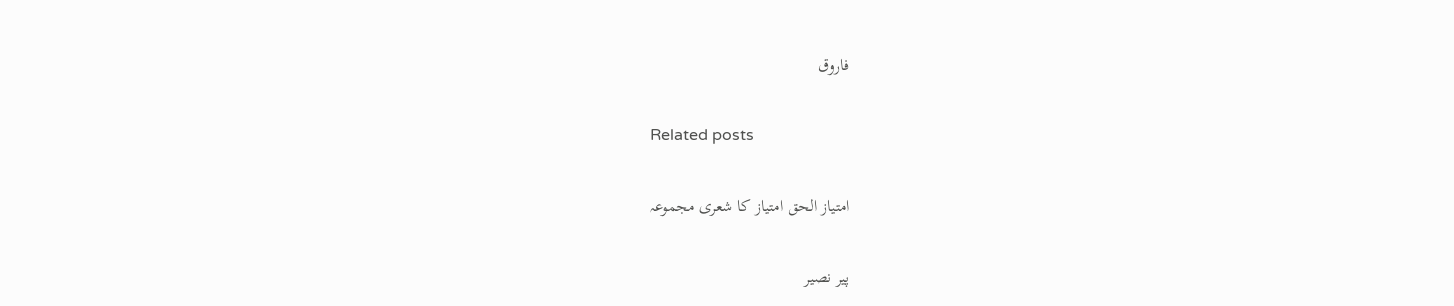فاروق

Related posts

امتیاز الحق امتیاز کا شعری مجموعہ

پیر نصیر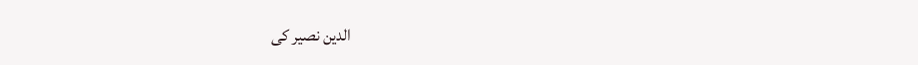الدین نصیر کی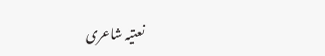نعتیہ شاعری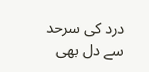درد کی سرحد سے دل بھی